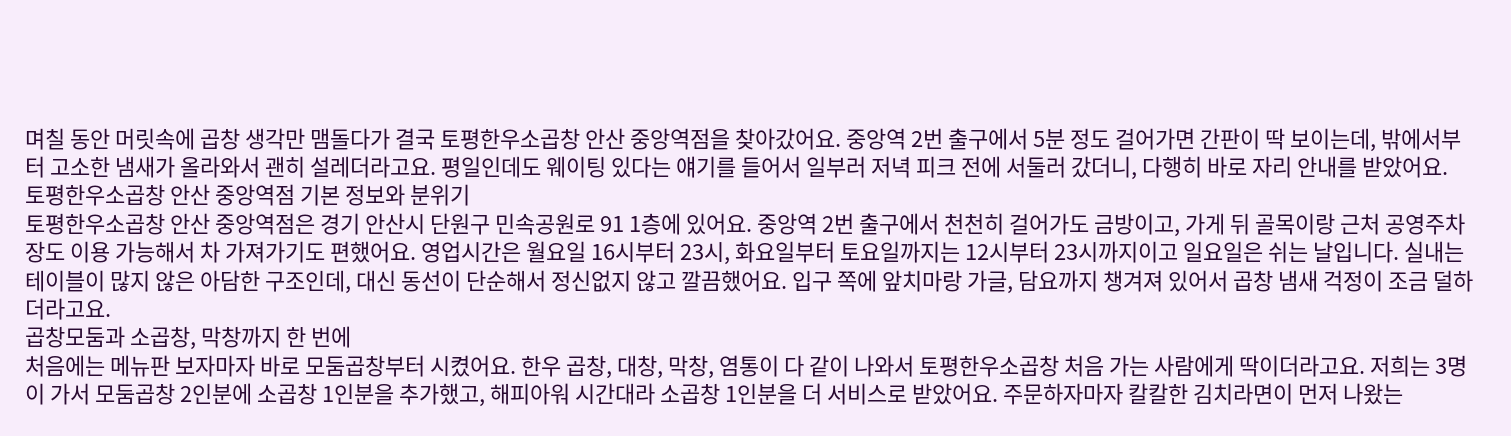며칠 동안 머릿속에 곱창 생각만 맴돌다가 결국 토평한우소곱창 안산 중앙역점을 찾아갔어요. 중앙역 2번 출구에서 5분 정도 걸어가면 간판이 딱 보이는데, 밖에서부터 고소한 냄새가 올라와서 괜히 설레더라고요. 평일인데도 웨이팅 있다는 얘기를 들어서 일부러 저녁 피크 전에 서둘러 갔더니, 다행히 바로 자리 안내를 받았어요.
토평한우소곱창 안산 중앙역점 기본 정보와 분위기
토평한우소곱창 안산 중앙역점은 경기 안산시 단원구 민속공원로 91 1층에 있어요. 중앙역 2번 출구에서 천천히 걸어가도 금방이고, 가게 뒤 골목이랑 근처 공영주차장도 이용 가능해서 차 가져가기도 편했어요. 영업시간은 월요일 16시부터 23시, 화요일부터 토요일까지는 12시부터 23시까지이고 일요일은 쉬는 날입니다. 실내는 테이블이 많지 않은 아담한 구조인데, 대신 동선이 단순해서 정신없지 않고 깔끔했어요. 입구 쪽에 앞치마랑 가글, 담요까지 챙겨져 있어서 곱창 냄새 걱정이 조금 덜하더라고요.
곱창모둠과 소곱창, 막창까지 한 번에
처음에는 메뉴판 보자마자 바로 모둠곱창부터 시켰어요. 한우 곱창, 대창, 막창, 염통이 다 같이 나와서 토평한우소곱창 처음 가는 사람에게 딱이더라고요. 저희는 3명이 가서 모둠곱창 2인분에 소곱창 1인분을 추가했고, 해피아워 시간대라 소곱창 1인분을 더 서비스로 받았어요. 주문하자마자 칼칼한 김치라면이 먼저 나왔는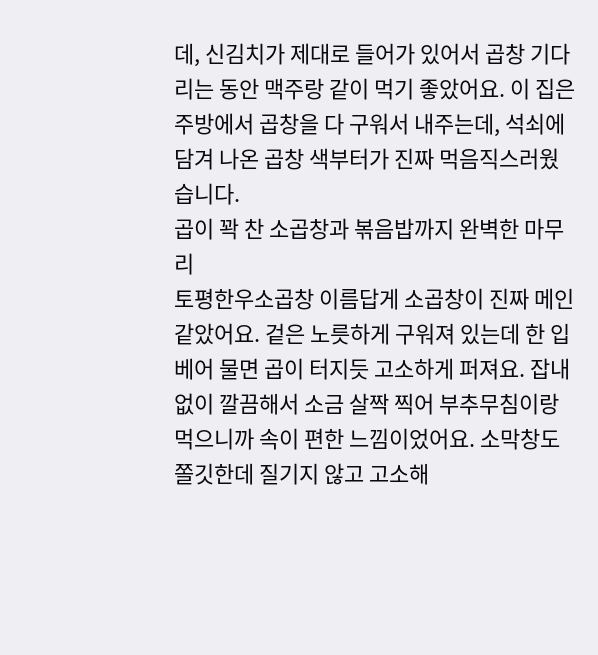데, 신김치가 제대로 들어가 있어서 곱창 기다리는 동안 맥주랑 같이 먹기 좋았어요. 이 집은 주방에서 곱창을 다 구워서 내주는데, 석쇠에 담겨 나온 곱창 색부터가 진짜 먹음직스러웠습니다.
곱이 꽉 찬 소곱창과 볶음밥까지 완벽한 마무리
토평한우소곱창 이름답게 소곱창이 진짜 메인 같았어요. 겉은 노릇하게 구워져 있는데 한 입 베어 물면 곱이 터지듯 고소하게 퍼져요. 잡내 없이 깔끔해서 소금 살짝 찍어 부추무침이랑 먹으니까 속이 편한 느낌이었어요. 소막창도 쫄깃한데 질기지 않고 고소해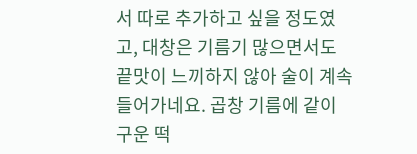서 따로 추가하고 싶을 정도였고, 대창은 기름기 많으면서도 끝맛이 느끼하지 않아 술이 계속 들어가네요. 곱창 기름에 같이 구운 떡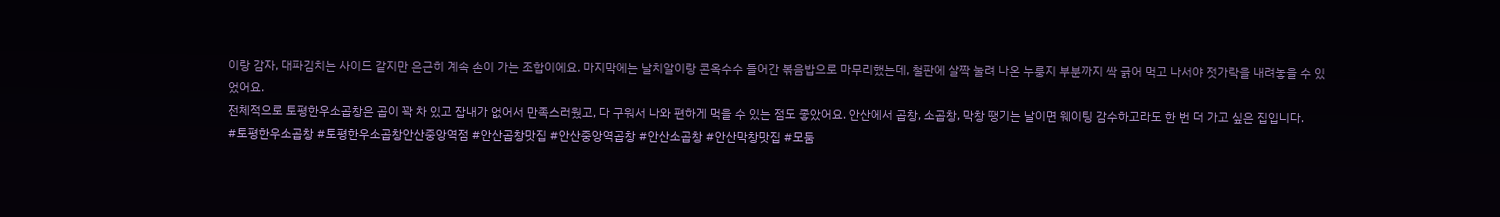이랑 감자, 대파김치는 사이드 같지만 은근히 계속 손이 가는 조합이에요. 마지막에는 날치알이랑 콘옥수수 들어간 볶음밥으로 마무리했는데, 철판에 살짝 눌려 나온 누룽지 부분까지 싹 긁어 먹고 나서야 젓가락을 내려놓을 수 있었어요.
전체적으로 토평한우소곱창은 곱이 꽉 차 있고 잡내가 없어서 만족스러웠고, 다 구워서 나와 편하게 먹을 수 있는 점도 좋았어요. 안산에서 곱창, 소곱창, 막창 땡기는 날이면 웨이팅 감수하고라도 한 번 더 가고 싶은 집입니다.
#토평한우소곱창 #토평한우소곱창안산중앙역점 #안산곱창맛집 #안산중앙역곱창 #안산소곱창 #안산막창맛집 #모둠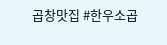곱창맛집 #한우소곱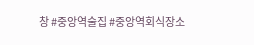창 #중앙역술집 #중앙역회식장소